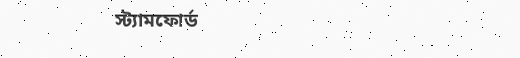স্ট্যামফোর্ড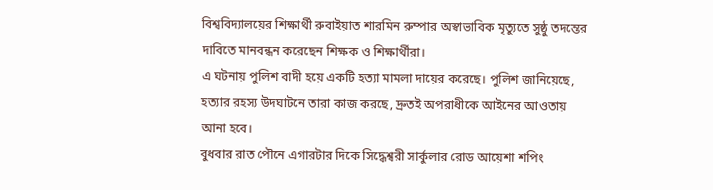বিশ্ববিদ্যালয়ের শিক্ষার্থী রুবাইয়াত শারমিন রুম্পার অস্বাভাবিক মৃত্যুতে সুষ্ঠু তদন্তের দাবিতে মানবন্ধন করেছেন শিক্ষক ও শিক্ষার্থীরা।
এ ঘটনায় পুলিশ বাদী হয়ে একটি হত্যা মামলা দায়ের করেছে। পুলিশ জানিয়েছে, হত্যার রহস্য উদঘাটনে তারা কাজ করছে, দ্রুতই অপরাধীকে আইনের আওতায় আনা হবে।
বুধবার রাত পৌনে এগারটার দিকে সিদ্ধেশ্বরী সার্কুলার রোড আয়েশা শপিং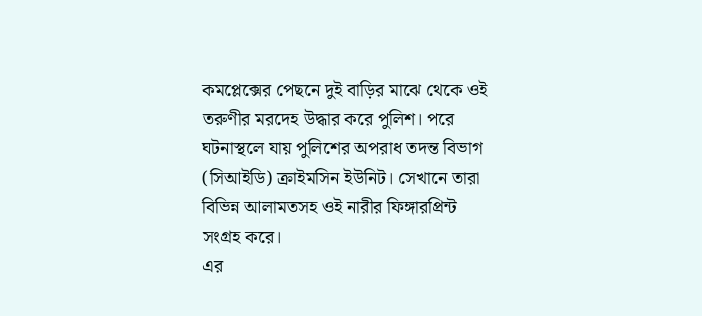কমপ্লেক্সের পেছনে দুই বাড়ির মাঝে থেকে ওই তরুণীর মরদেহ উদ্ধার করে পুলিশ। পরে ঘটনাস্থলে যায় পুলিশের অপরাধ তদন্ত বিভাগ (সিআইডি) ক্রাইমসিন ইউনিট। সেখানে তারা বিভিন্ন আলামতসহ ওই নারীর ফিঙ্গারপ্রিন্ট সংগ্রহ করে।
এর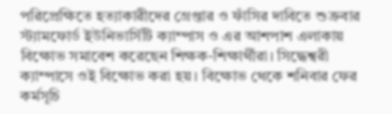পরিপ্রেক্ষিতে হত্যাকারীদের গ্রেপ্তার ও ফাঁসির দাবিতে শুক্রবার স্ট্যামফোর্ড ইউনিভার্সিটি ক্যাম্পাস ও এর আশপাশ এলাকায় বিক্ষোভ সমাবেশ করেছেন শিক্ষক-শিক্ষার্থীরা। সিদ্ধেশ্বরী ক্যাম্পাসে ওই বিক্ষোভ করা হয়। বিক্ষোভ থেকে শনিবার ফের কর্মসূচি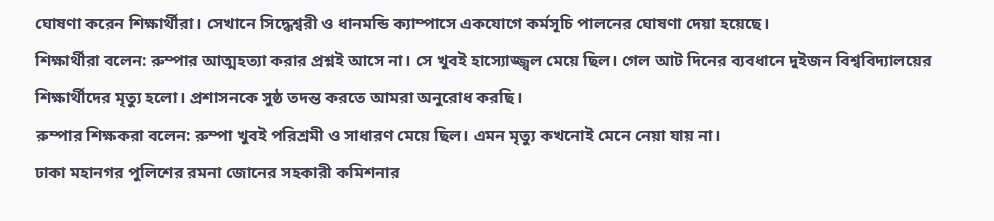ঘোষণা করেন শিক্ষার্থীরা। সেখানে সিদ্ধেশ্বরী ও ধানমন্ডি ক্যাম্পাসে একযোগে কর্মসূচি পালনের ঘোষণা দেয়া হয়েছে।
শিক্ষার্থীরা বলেন: রুম্পার আত্মহত্যা করার প্রশ্নই আসে না। সে খুবই হাস্যোজ্জ্বল মেয়ে ছিল। গেল আট দিনের ব্যবধানে দুইজন বিশ্ববিদ্যালয়ের শিক্ষার্থীদের মৃত্যু হলো। প্রশাসনকে সুষ্ঠ তদন্ত করতে আমরা অনুরোধ করছি।
রুম্পার শিক্ষকরা বলেন: রুম্পা খুবই পরিশ্রমী ও সাধারণ মেয়ে ছিল। এমন মৃত্যু কখনোই মেনে নেয়া যায় না।
ঢাকা মহানগর পুলিশের রমনা জোনের সহকারী কমিশনার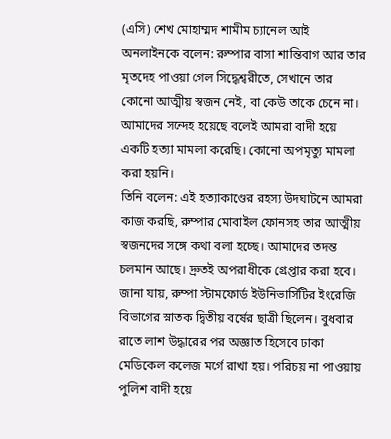(এসি) শেখ মোহাম্মদ শামীম চ্যানেল আই অনলাইনকে বলেন: রুম্পার বাসা শান্তিবাগ আর তার মৃতদেহ পাওয়া গেল সিদ্ধেশ্বরীতে, সেখানে তার কোনো আত্মীয় স্বজন নেই, বা কেউ তাকে চেনে না। আমাদের সন্দেহ হয়েছে বলেই আমরা বাদী হয়ে একটি হত্যা মামলা করেছি। কোনো অপমৃত্যু মামলা করা হয়নি।
তিনি বলেন: এই হত্যাকাণ্ডের রহস্য উদঘাটনে আমরা কাজ করছি, রুম্পার মোবাইল ফোনসহ তার আত্মীয় স্বজনদের সঙ্গে কথা বলা হচ্ছে। আমাদের তদন্ত চলমান আছে। দ্রুতই অপরাধীকে গ্রেপ্তার করা হবে।
জানা যায়, রুম্পা স্টামফোর্ড ইউনিভার্সিটির ইংরেজি বিভাগের স্নাতক দ্বিতীয় বর্ষের ছাত্রী ছিলেন। বুধবার রাতে লাশ উদ্ধারের পর অজ্ঞাত হিসেবে ঢাকা মেডিকেল কলেজ মর্গে রাখা হয়। পরিচয় না পাওয়ায় পুলিশ বাদী হয়ে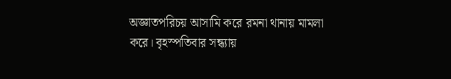অজ্ঞাতপরিচয় আসামি করে রমনা থানায় মামলা করে। বৃহস্পতিবার সন্ধ্যায়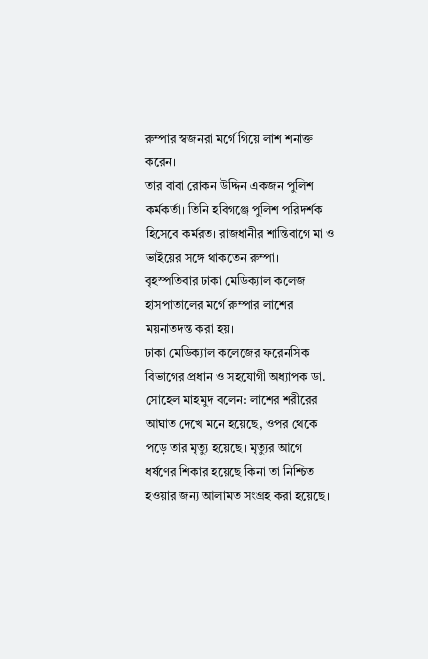রুম্পার স্বজনরা মর্গে গিয়ে লাশ শনাক্ত করেন।
তার বাবা রোকন উদ্দিন একজন পুলিশ কর্মকর্তা। তিনি হবিগঞ্জে পুলিশ পরিদর্শক হিসেবে কর্মরত। রাজধানীর শান্তিবাগে মা ও ভাইয়ের সঙ্গে থাকতেন রুম্পা।
বৃহস্পতিবার ঢাকা মেডিক্যাল কলেজ হাসপাতালের মর্গে রুম্পার লাশের ময়নাতদন্ত করা হয়।
ঢাকা মেডিক্যাল কলেজের ফরেনসিক বিভাগের প্রধান ও সহযোগী অধ্যাপক ডা. সোহেল মাহমুদ বলেন: লাশের শরীরের আঘাত দেখে মনে হয়েছে, ওপর থেকে পড়ে তার মৃত্যু হয়েছে। মৃত্যুর আগে ধর্ষণের শিকার হয়েছে কিনা তা নিশ্চিত হওয়ার জন্য আলামত সংগ্রহ করা হয়েছে।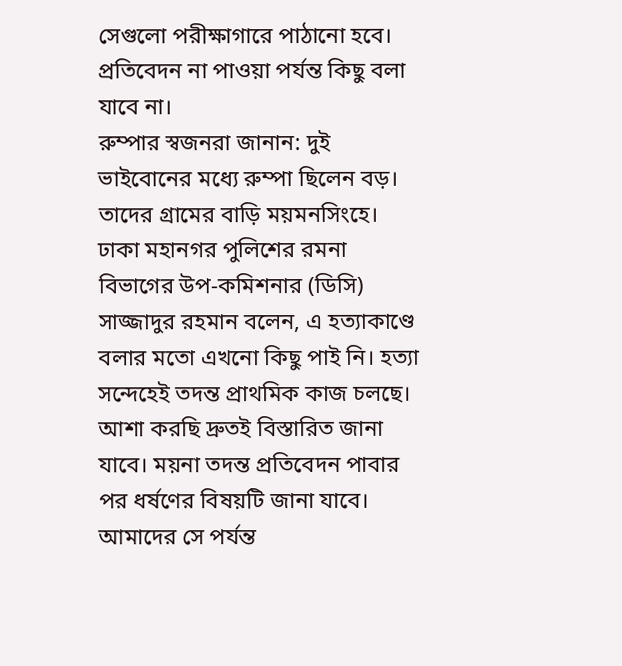সেগুলো পরীক্ষাগারে পাঠানো হবে। প্রতিবেদন না পাওয়া পর্যন্ত কিছু বলা যাবে না।
রুম্পার স্বজনরা জানান: দুই ভাইবোনের মধ্যে রুম্পা ছিলেন বড়। তাদের গ্রামের বাড়ি ময়মনসিংহে।
ঢাকা মহানগর পুলিশের রমনা বিভাগের উপ-কমিশনার (ডিসি) সাজ্জাদুর রহমান বলেন, এ হত্যাকাণ্ডে বলার মতো এখনো কিছু পাই নি। হত্যা সন্দেহেই তদন্ত প্রাথমিক কাজ চলছে। আশা করছি দ্রুতই বিস্তারিত জানা যাবে। ময়না তদন্ত প্রতিবেদন পাবার পর ধর্ষণের বিষয়টি জানা যাবে। আমাদের সে পর্যন্ত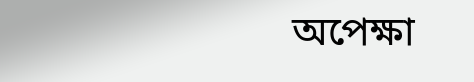অপেক্ষা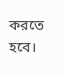করতে হবে।